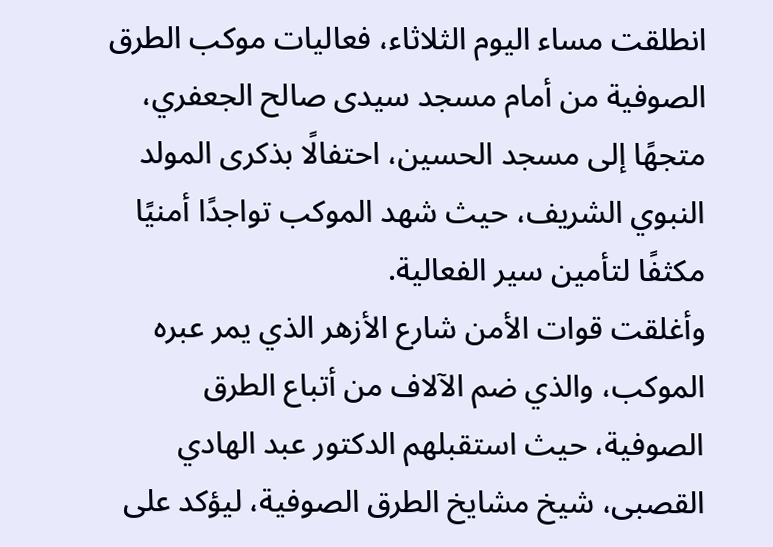انطلقت مساء اليوم الثلاثاء، فعاليات موكب الطرق الصوفية من أمام مسجد سيدى صالح الجعفري، متجهًا إلى مسجد الحسين، احتفالًا بذكرى المولد النبوي الشريف، حيث شهد الموكب تواجدًا أمنيًا مكثفًا لتأمين سير الفعالية.
وأغلقت قوات الأمن شارع الأزهر الذي يمر عبره الموكب، والذي ضم الآلاف من أتباع الطرق الصوفية، حيث استقبلهم الدكتور عبد الهادي القصبى، شيخ مشايخ الطرق الصوفية، ليؤكد على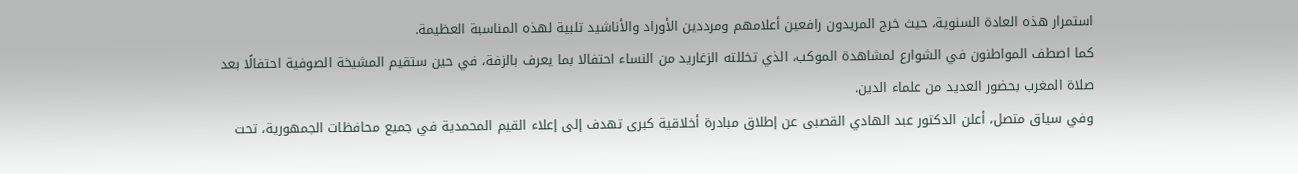استمرار هذه العادة السنوية، حيث خرج المريدون رافعين أعلامهم ومرددين الأوراد والأناشيد تلبية لهذه المناسبة العظيمة.
كما اصطف المواطنون في الشوارع لمشاهدة الموكب، الذي تخللته الزغاريد من النساء احتفالا بما يعرف بالزفة، في حين ستقيم المشيخة الصوفية احتفالًا بعد صلاة المغرب بحضور العديد من علماء الدين.
وفي سياق متصل، أعلن الدكتور عبد الهادي القصبى عن إطلاق مبادرة أخلاقية كبرى تهدف إلى إعلاء القيم المحمدية في جميع محافظات الجمهورية، تحت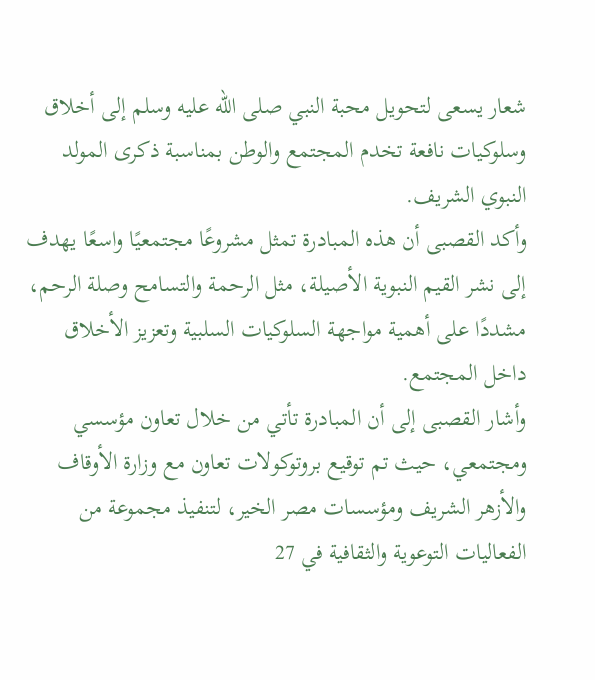شعار يسعى لتحويل محبة النبي صلى الله عليه وسلم إلى أخلاق وسلوكيات نافعة تخدم المجتمع والوطن بمناسبة ذكرى المولد النبوي الشريف.
وأكد القصبى أن هذه المبادرة تمثل مشروعًا مجتمعيًا واسعًا يهدف إلى نشر القيم النبوية الأصيلة، مثل الرحمة والتسامح وصلة الرحم، مشددًا على أهمية مواجهة السلوكيات السلبية وتعزيز الأخلاق داخل المجتمع.
وأشار القصبى إلى أن المبادرة تأتي من خلال تعاون مؤسسي ومجتمعي، حيث تم توقيع بروتوكولات تعاون مع وزارة الأوقاف والأزهر الشريف ومؤسسات مصر الخير، لتنفيذ مجموعة من الفعاليات التوعوية والثقافية في 27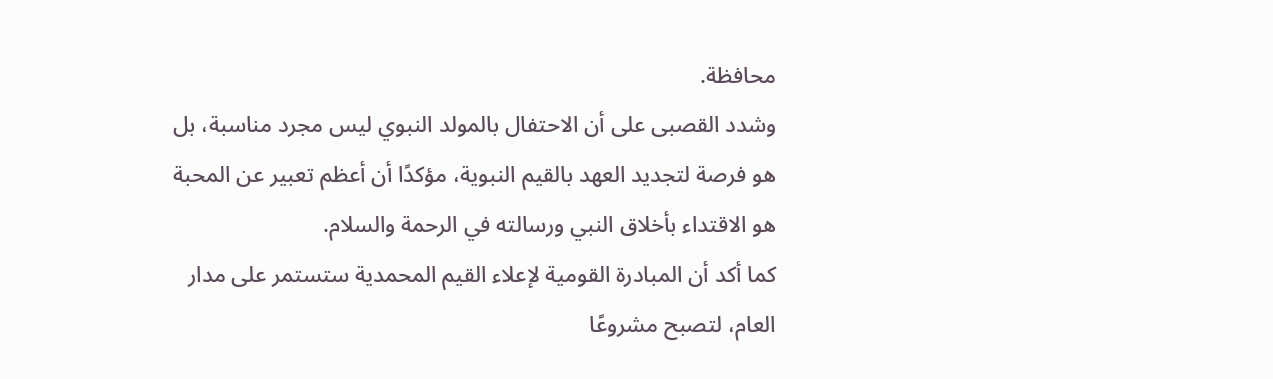محافظة.
وشدد القصبى على أن الاحتفال بالمولد النبوي ليس مجرد مناسبة، بل هو فرصة لتجديد العهد بالقيم النبوية، مؤكدًا أن أعظم تعبير عن المحبة هو الاقتداء بأخلاق النبي ورسالته في الرحمة والسلام.
كما أكد أن المبادرة القومية لإعلاء القيم المحمدية ستستمر على مدار العام، لتصبح مشروعًا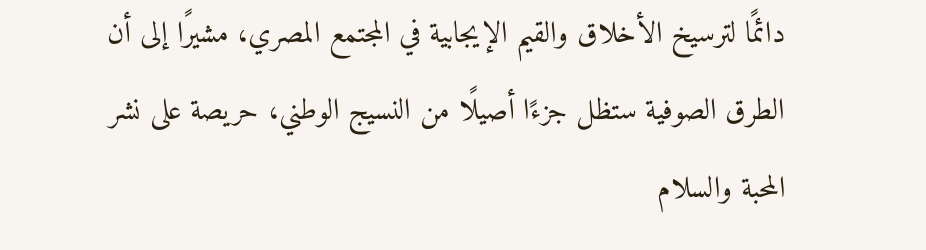دائمًا لترسيخ الأخلاق والقيم الإيجابية في المجتمع المصري، مشيرًا إلى أن الطرق الصوفية ستظل جزءًا أصيلًا من النسيج الوطني، حريصة على نشر المحبة والسلام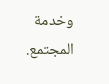وخدمة المجتمع.